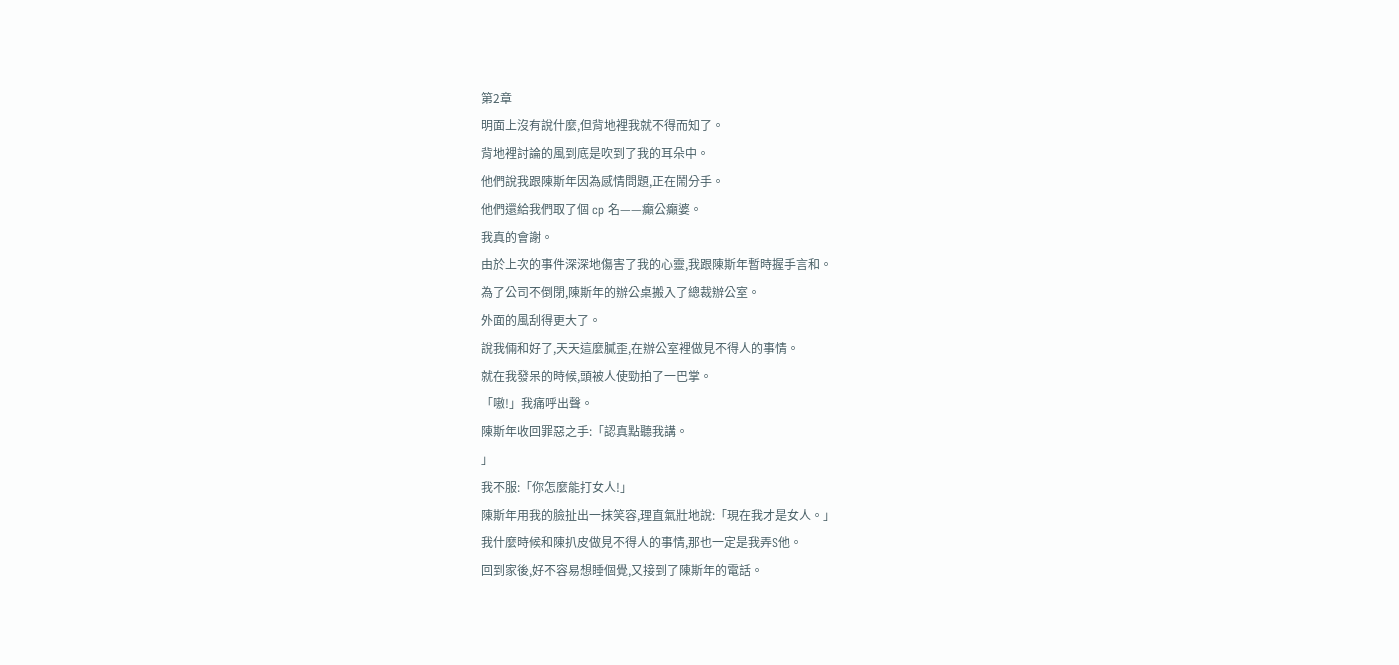第2章
明面上沒有說什麼,但背地裡我就不得而知了。
背地裡討論的風到底是吹到了我的耳朵中。
他們說我跟陳斯年因為感情問題,正在鬧分手。
他們還給我們取了個 cp 名——癲公癲婆。
我真的會謝。
由於上次的事件深深地傷害了我的心靈,我跟陳斯年暫時握手言和。
為了公司不倒閉,陳斯年的辦公桌搬入了總裁辦公室。
外面的風刮得更大了。
說我倆和好了,天天這麼膩歪,在辦公室裡做見不得人的事情。
就在我發呆的時候,頭被人使勁拍了一巴掌。
「嗷!」我痛呼出聲。
陳斯年收回罪惡之手:「認真點聽我講。
」
我不服:「你怎麼能打女人!」
陳斯年用我的臉扯出一抹笑容,理直氣壯地說:「現在我才是女人。」
我什麼時候和陳扒皮做見不得人的事情,那也一定是我弄S他。
回到家後,好不容易想睡個覺,又接到了陳斯年的電話。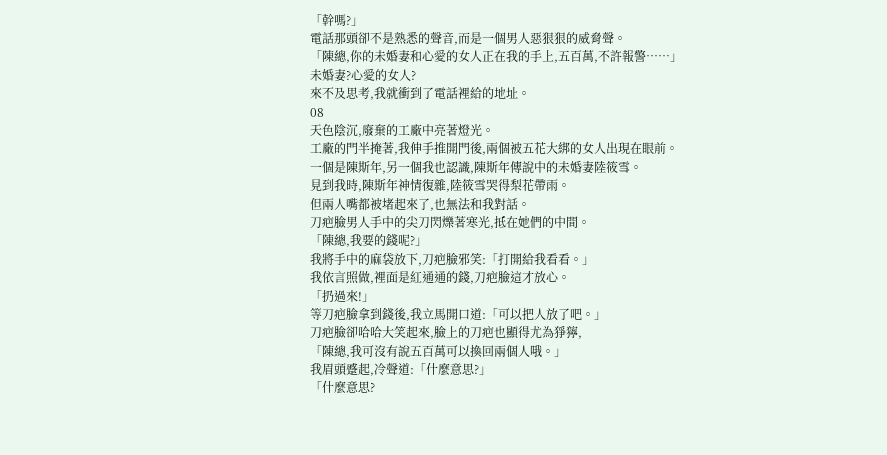「幹嗎?」
電話那頭卻不是熟悉的聲音,而是一個男人惡狠狠的威脅聲。
「陳總,你的未婚妻和心愛的女人正在我的手上,五百萬,不許報警……」
未婚妻?心愛的女人?
來不及思考,我就衝到了電話裡給的地址。
08
天色陰沉,廢棄的工廠中亮著燈光。
工廠的門半掩著,我伸手推開門後,兩個被五花大綁的女人出現在眼前。
一個是陳斯年,另一個我也認識,陳斯年傳說中的未婚妻陸筱雪。
見到我時,陳斯年神情復雜,陸筱雪哭得梨花帶雨。
但兩人嘴都被堵起來了,也無法和我對話。
刀疤臉男人手中的尖刀閃爍著寒光,抵在她們的中間。
「陳總,我要的錢呢?」
我將手中的麻袋放下,刀疤臉邪笑:「打開給我看看。」
我依言照做,裡面是紅通通的錢,刀疤臉這才放心。
「扔過來!」
等刀疤臉拿到錢後,我立馬開口道:「可以把人放了吧。」
刀疤臉卻哈哈大笑起來,臉上的刀疤也顯得尤為猙獰,
「陳總,我可沒有說五百萬可以換回兩個人哦。」
我眉頭蹙起,冷聲道:「什麼意思?」
「什麼意思?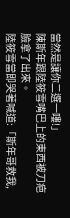當然是讓你二選一嘍!」
陳斯年跟陸筱雪嘴巴上的東西被刀疤臉拿了出來。
陸筱雪當即哭著喊道:「斯年哥救我,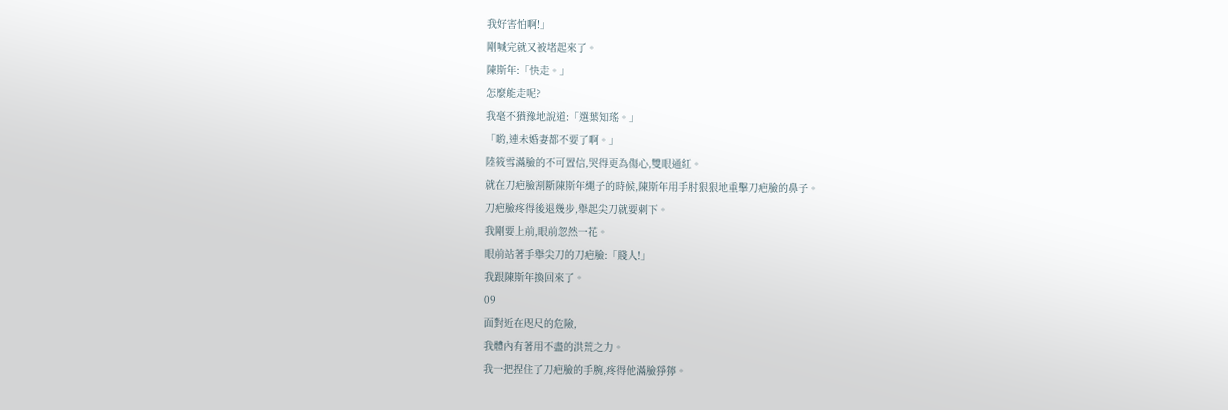我好害怕啊!」
剛喊完就又被堵起來了。
陳斯年:「快走。」
怎麼能走呢?
我毫不猶豫地說道:「選葉知瑤。」
「喲,連未婚妻都不要了啊。」
陸筱雪滿臉的不可置信,哭得更為傷心,雙眼通紅。
就在刀疤臉割斷陳斯年繩子的時候,陳斯年用手肘狠狠地重擊刀疤臉的鼻子。
刀疤臉疼得後退幾步,舉起尖刀就要刺下。
我剛要上前,眼前忽然一花。
眼前站著手舉尖刀的刀疤臉:「賤人!」
我跟陳斯年換回來了。
09
面對近在咫尺的危險,
我體內有著用不盡的洪荒之力。
我一把捏住了刀疤臉的手腕,疼得他滿臉猙獰。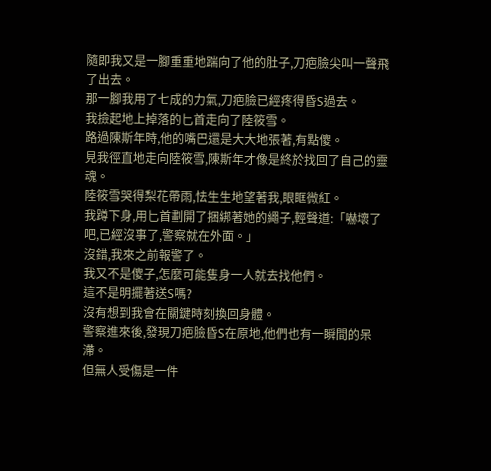隨即我又是一腳重重地踹向了他的肚子,刀疤臉尖叫一聲飛了出去。
那一腳我用了七成的力氣,刀疤臉已經疼得昏S過去。
我撿起地上掉落的匕首走向了陸筱雪。
路過陳斯年時,他的嘴巴還是大大地張著,有點傻。
見我徑直地走向陸筱雪,陳斯年才像是終於找回了自己的靈魂。
陸筱雪哭得梨花帶雨,怯生生地望著我,眼眶微紅。
我蹲下身,用匕首劃開了捆綁著她的繩子,輕聲道:「嚇壞了吧,已經沒事了,警察就在外面。」
沒錯,我來之前報警了。
我又不是傻子,怎麼可能隻身一人就去找他們。
這不是明擺著送S嗎?
沒有想到我會在關鍵時刻換回身體。
警察進來後,發現刀疤臉昏S在原地,他們也有一瞬間的呆滯。
但無人受傷是一件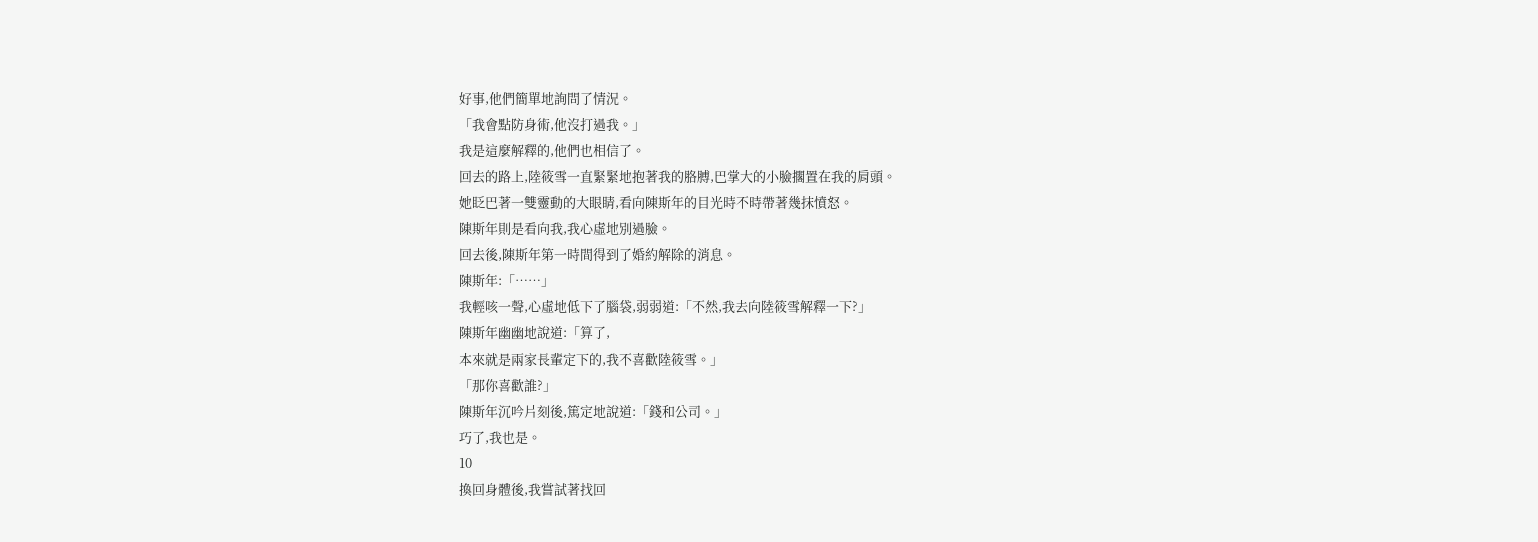好事,他們簡單地詢問了情況。
「我會點防身術,他沒打過我。」
我是這麼解釋的,他們也相信了。
回去的路上,陸筱雪一直緊緊地抱著我的胳膊,巴掌大的小臉擱置在我的肩頭。
她眨巴著一雙靈動的大眼睛,看向陳斯年的目光時不時帶著幾抹憤怒。
陳斯年則是看向我,我心虛地別過臉。
回去後,陳斯年第一時間得到了婚約解除的消息。
陳斯年:「……」
我輕咳一聲,心虛地低下了腦袋,弱弱道:「不然,我去向陸筱雪解釋一下?」
陳斯年幽幽地說道:「算了,
本來就是兩家長輩定下的,我不喜歡陸筱雪。」
「那你喜歡誰?」
陳斯年沉吟片刻後,篤定地說道:「錢和公司。」
巧了,我也是。
10
換回身體後,我嘗試著找回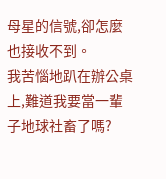母星的信號,卻怎麼也接收不到。
我苦惱地趴在辦公桌上,難道我要當一輩子地球社畜了嗎?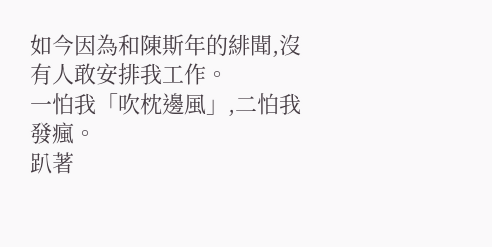如今因為和陳斯年的緋聞,沒有人敢安排我工作。
一怕我「吹枕邊風」,二怕我發瘋。
趴著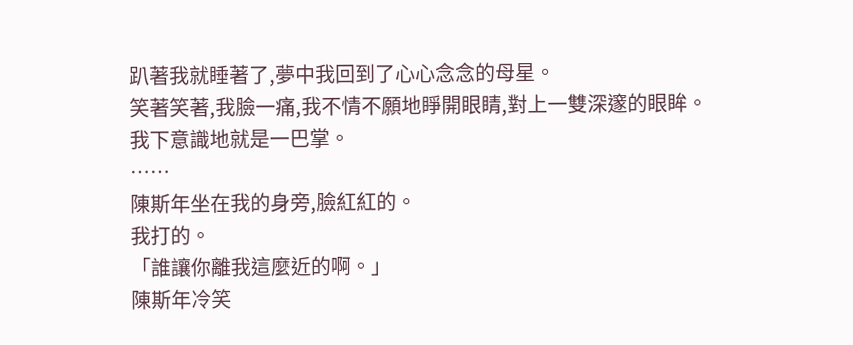趴著我就睡著了,夢中我回到了心心念念的母星。
笑著笑著,我臉一痛,我不情不願地睜開眼睛,對上一雙深邃的眼眸。
我下意識地就是一巴掌。
……
陳斯年坐在我的身旁,臉紅紅的。
我打的。
「誰讓你離我這麼近的啊。」
陳斯年冷笑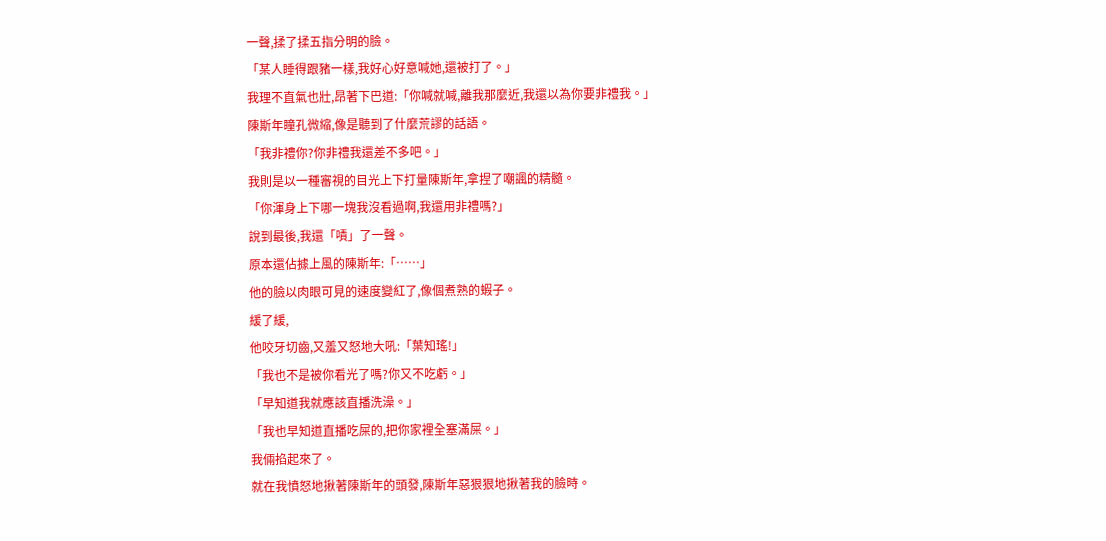一聲,揉了揉五指分明的臉。
「某人睡得跟豬一樣,我好心好意喊她,還被打了。」
我理不直氣也壯,昂著下巴道:「你喊就喊,離我那麼近,我還以為你要非禮我。」
陳斯年瞳孔微縮,像是聽到了什麼荒謬的話語。
「我非禮你?你非禮我還差不多吧。」
我則是以一種審視的目光上下打量陳斯年,拿捏了嘲諷的精髓。
「你渾身上下哪一塊我沒看過啊,我還用非禮嗎?」
說到最後,我還「嘖」了一聲。
原本還佔據上風的陳斯年:「……」
他的臉以肉眼可見的速度變紅了,像個煮熟的蝦子。
緩了緩,
他咬牙切齒,又羞又怒地大吼:「葉知瑤!」
「我也不是被你看光了嗎?你又不吃虧。」
「早知道我就應該直播洗澡。」
「我也早知道直播吃屎的,把你家裡全塞滿屎。」
我倆掐起來了。
就在我憤怒地揪著陳斯年的頭發,陳斯年惡狠狠地揪著我的臉時。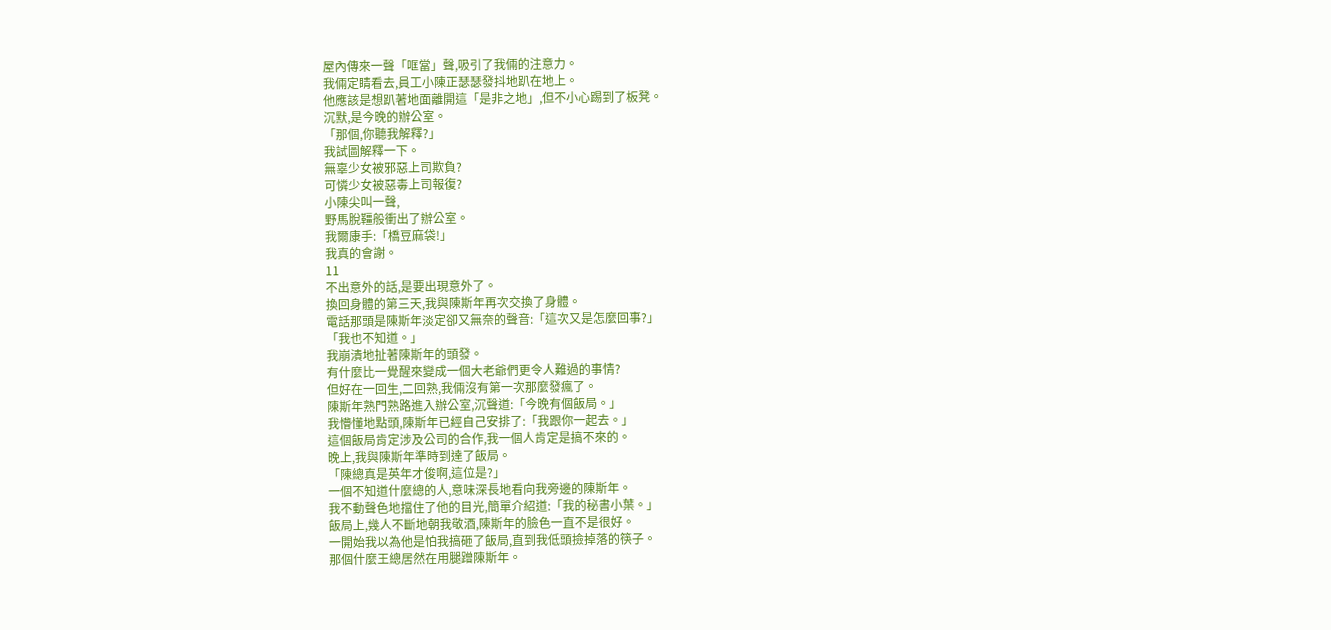屋內傳來一聲「哐當」聲,吸引了我倆的注意力。
我倆定睛看去,員工小陳正瑟瑟發抖地趴在地上。
他應該是想趴著地面離開這「是非之地」,但不小心踢到了板凳。
沉默,是今晚的辦公室。
「那個,你聽我解釋?」
我試圖解釋一下。
無辜少女被邪惡上司欺負?
可憐少女被惡毒上司報復?
小陳尖叫一聲,
野馬脫韁般衝出了辦公室。
我爾康手:「橋豆麻袋!」
我真的會謝。
11
不出意外的話,是要出現意外了。
換回身體的第三天,我與陳斯年再次交換了身體。
電話那頭是陳斯年淡定卻又無奈的聲音:「這次又是怎麼回事?」
「我也不知道。」
我崩潰地扯著陳斯年的頭發。
有什麼比一覺醒來變成一個大老爺們更令人難過的事情?
但好在一回生,二回熟,我倆沒有第一次那麼發瘋了。
陳斯年熟門熟路進入辦公室,沉聲道:「今晚有個飯局。」
我懵懂地點頭,陳斯年已經自己安排了:「我跟你一起去。」
這個飯局肯定涉及公司的合作,我一個人肯定是搞不來的。
晚上,我與陳斯年準時到達了飯局。
「陳總真是英年才俊啊,這位是?」
一個不知道什麼總的人,意味深長地看向我旁邊的陳斯年。
我不動聲色地擋住了他的目光,簡單介紹道:「我的秘書小葉。」
飯局上,幾人不斷地朝我敬酒,陳斯年的臉色一直不是很好。
一開始我以為他是怕我搞砸了飯局,直到我低頭撿掉落的筷子。
那個什麼王總居然在用腿蹭陳斯年。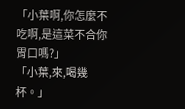「小葉啊,你怎麼不吃啊,是這菜不合你胃口嗎?」
「小葉,來,喝幾杯。」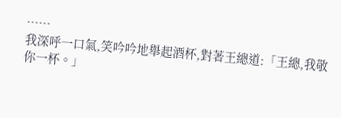……
我深呼一口氣,笑吟吟地舉起酒杯,對著王總道:「王總,我敬你一杯。」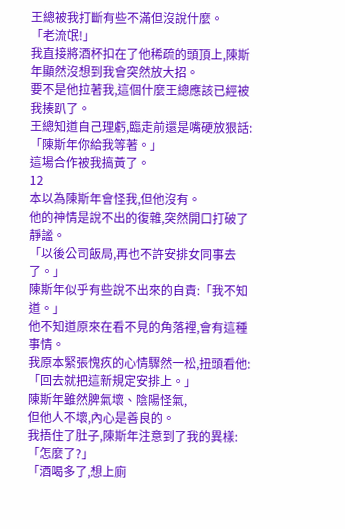王總被我打斷有些不滿但沒說什麼。
「老流氓!」
我直接將酒杯扣在了他稀疏的頭頂上,陳斯年顯然沒想到我會突然放大招。
要不是他拉著我,這個什麼王總應該已經被我揍趴了。
王總知道自己理虧,臨走前還是嘴硬放狠話:「陳斯年你給我等著。」
這場合作被我搞黃了。
12
本以為陳斯年會怪我,但他沒有。
他的神情是說不出的復雜,突然開口打破了靜謐。
「以後公司飯局,再也不許安排女同事去了。」
陳斯年似乎有些說不出來的自責:「我不知道。」
他不知道原來在看不見的角落裡,會有這種事情。
我原本緊張愧疚的心情驟然一松,扭頭看他:「回去就把這新規定安排上。」
陳斯年雖然脾氣壞、陰陽怪氣,
但他人不壞,內心是善良的。
我捂住了肚子,陳斯年注意到了我的異樣:「怎麼了?」
「酒喝多了,想上廁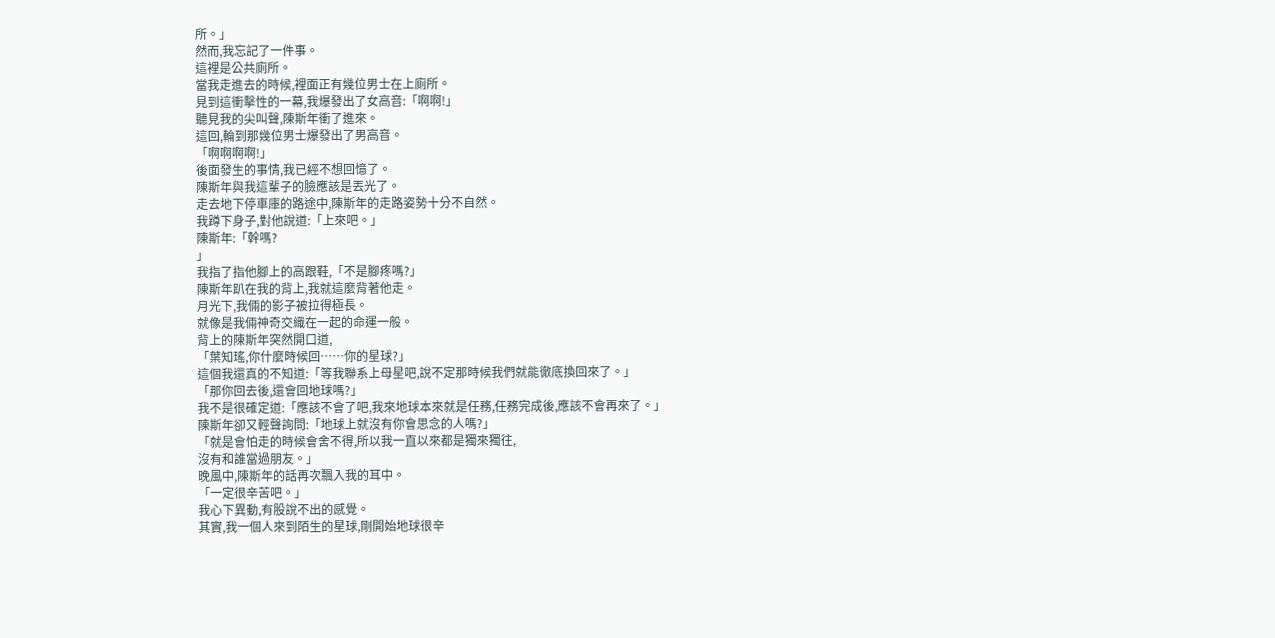所。」
然而,我忘記了一件事。
這裡是公共廁所。
當我走進去的時候,裡面正有幾位男士在上廁所。
見到這衝擊性的一幕,我爆發出了女高音:「啊啊!」
聽見我的尖叫聲,陳斯年衝了進來。
這回,輪到那幾位男士爆發出了男高音。
「啊啊啊啊!」
後面發生的事情,我已經不想回憶了。
陳斯年與我這輩子的臉應該是丟光了。
走去地下停車庫的路途中,陳斯年的走路姿勢十分不自然。
我蹲下身子,對他說道:「上來吧。」
陳斯年:「幹嗎?
」
我指了指他腳上的高跟鞋,「不是腳疼嗎?」
陳斯年趴在我的背上,我就這麼背著他走。
月光下,我倆的影子被拉得極長。
就像是我倆神奇交織在一起的命運一般。
背上的陳斯年突然開口道,
「葉知瑤,你什麼時候回……你的星球?」
這個我還真的不知道:「等我聯系上母星吧,說不定那時候我們就能徹底換回來了。」
「那你回去後,還會回地球嗎?」
我不是很確定道:「應該不會了吧,我來地球本來就是任務,任務完成後,應該不會再來了。」
陳斯年卻又輕聲詢問:「地球上就沒有你會思念的人嗎?」
「就是會怕走的時候會舍不得,所以我一直以來都是獨來獨往,
沒有和誰當過朋友。」
晚風中,陳斯年的話再次飄入我的耳中。
「一定很辛苦吧。」
我心下異動,有股說不出的感覺。
其實,我一個人來到陌生的星球,剛開始地球很辛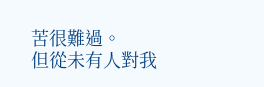苦很難過。
但從未有人對我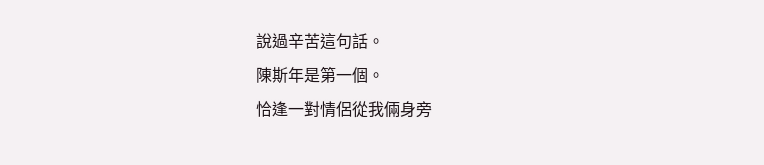說過辛苦這句話。
陳斯年是第一個。
恰逢一對情侶從我倆身旁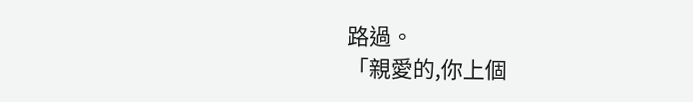路過。
「親愛的,你上個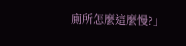廁所怎麼這麼慢?」